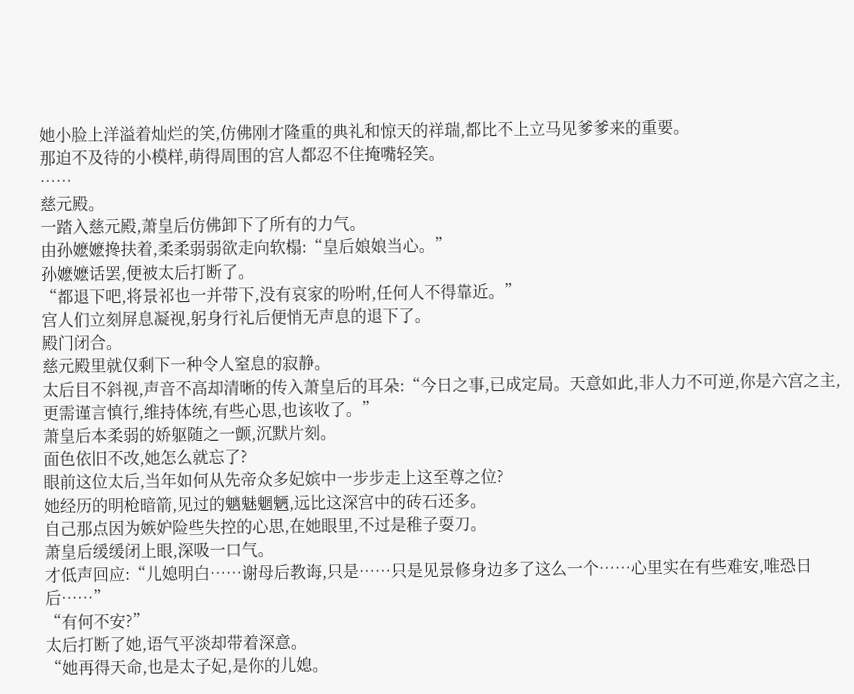她小脸上洋溢着灿烂的笑,仿佛刚才隆重的典礼和惊天的祥瑞,都比不上立马见爹爹来的重要。
那迫不及待的小模样,萌得周围的宫人都忍不住掩嘴轻笑。
……
慈元殿。
一踏入慈元殿,萧皇后仿佛卸下了所有的力气。
由孙嬷嬷搀扶着,柔柔弱弱欲走向软榻:“皇后娘娘当心。”
孙嬷嬷话罢,便被太后打断了。
“都退下吧,将景祁也一并带下,没有哀家的吩咐,任何人不得靠近。”
宫人们立刻屏息凝视,躬身行礼后便悄无声息的退下了。
殿门闭合。
慈元殿里就仅剩下一种令人窒息的寂静。
太后目不斜视,声音不高却清晰的传入萧皇后的耳朵:“今日之事,已成定局。天意如此,非人力不可逆,你是六宫之主,更需谨言慎行,维持体统,有些心思,也该收了。”
萧皇后本柔弱的娇躯随之一颤,沉默片刻。
面色依旧不改,她怎么就忘了?
眼前这位太后,当年如何从先帝众多妃嫔中一步步走上这至尊之位?
她经历的明枪暗箭,见过的魑魅魍魉,远比这深宫中的砖石还多。
自己那点因为嫉妒险些失控的心思,在她眼里,不过是稚子耍刀。
萧皇后缓缓闭上眼,深吸一口气。
才低声回应:“儿媳明白……谢母后教诲,只是……只是见景修身边多了这么一个……心里实在有些难安,唯恐日后……”
“有何不安?”
太后打断了她,语气平淡却带着深意。
“她再得天命,也是太子妃,是你的儿媳。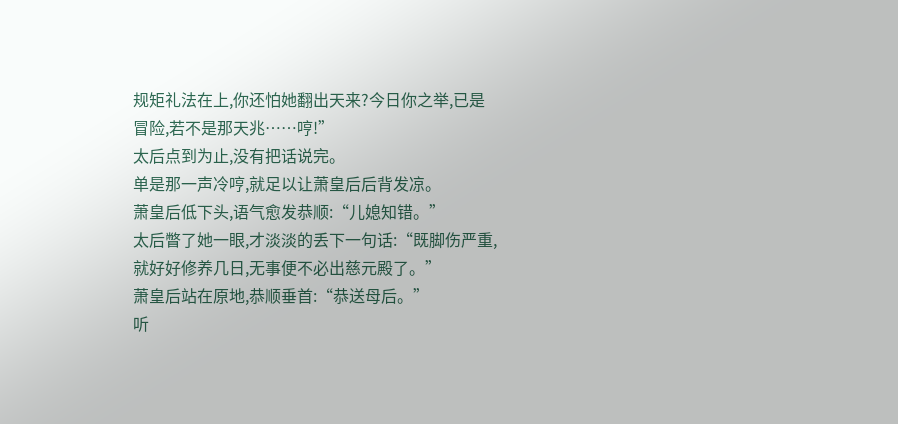规矩礼法在上,你还怕她翻出天来?今日你之举,已是冒险,若不是那天兆……哼!”
太后点到为止,没有把话说完。
单是那一声冷哼,就足以让萧皇后后背发凉。
萧皇后低下头,语气愈发恭顺:“儿媳知错。”
太后瞥了她一眼,才淡淡的丢下一句话:“既脚伤严重,就好好修养几日,无事便不必出慈元殿了。”
萧皇后站在原地,恭顺垂首:“恭送母后。”
听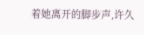着她离开的脚步声,许久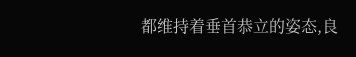都维持着垂首恭立的姿态,良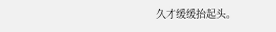久才缓缓抬起头。